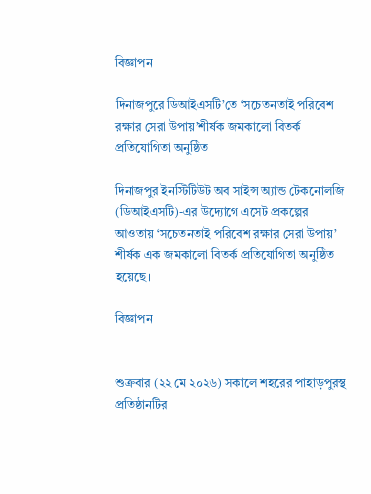বিজ্ঞাপন

দিনাজপুরে ডিআইএসটি’তে ‘সচেতনতাই পরিবেশ রক্ষার সেরা উপায়’শীর্ষক জমকালো বিতর্ক প্রতিযোগিতা অনুষ্ঠিত

দিনাজপুর ইনস্টিটিউট অব সাইন্স অ্যান্ড টেকনোলজি (ডিআইএসটি)-এর উদ্যোগে এসেট প্রকল্পের আওতায় ‘সচেতনতাই পরিবেশ রক্ষার সেরা উপায়’ শীর্ষক এক জমকালো বিতর্ক প্রতিযোগিতা অনুষ্ঠিত হয়েছে।

বিজ্ঞাপন


শুক্রবার (২২ মে ২০২৬) সকালে শহরের পাহাড়পুরস্থ প্রতিষ্ঠানটির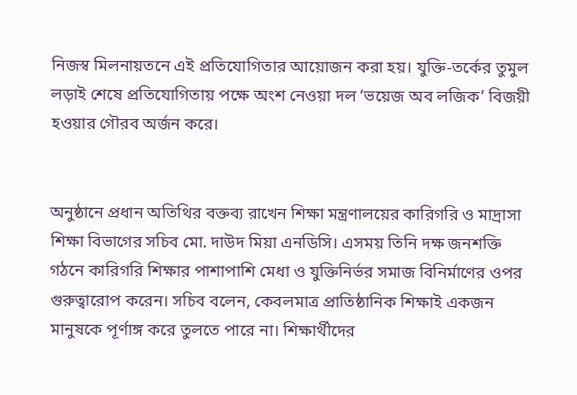নিজস্ব মিলনায়তনে এই প্রতিযোগিতার আয়োজন করা হয়। যুক্তি-তর্কের তুমুল লড়াই শেষে প্রতিযোগিতায় পক্ষে অংশ নেওয়া দল ‘ভয়েজ অব লজিক’ বিজয়ী হওয়ার গৌরব অর্জন করে।


অনুষ্ঠানে প্রধান অতিথির বক্তব্য রাখেন শিক্ষা মন্ত্রণালয়ের কারিগরি ও মাদ্রাসা শিক্ষা বিভাগের সচিব মো. দাউদ মিয়া এনডিসি। এসময় তিনি দক্ষ জনশক্তি গঠনে কারিগরি শিক্ষার পাশাপাশি মেধা ও যুক্তিনির্ভর সমাজ বিনির্মাণের ওপর গুরুত্বারোপ করেন। সচিব বলেন, কেবলমাত্র প্রাতিষ্ঠানিক শিক্ষাই একজন মানুষকে পূর্ণাঙ্গ করে তুলতে পারে না। শিক্ষার্থীদের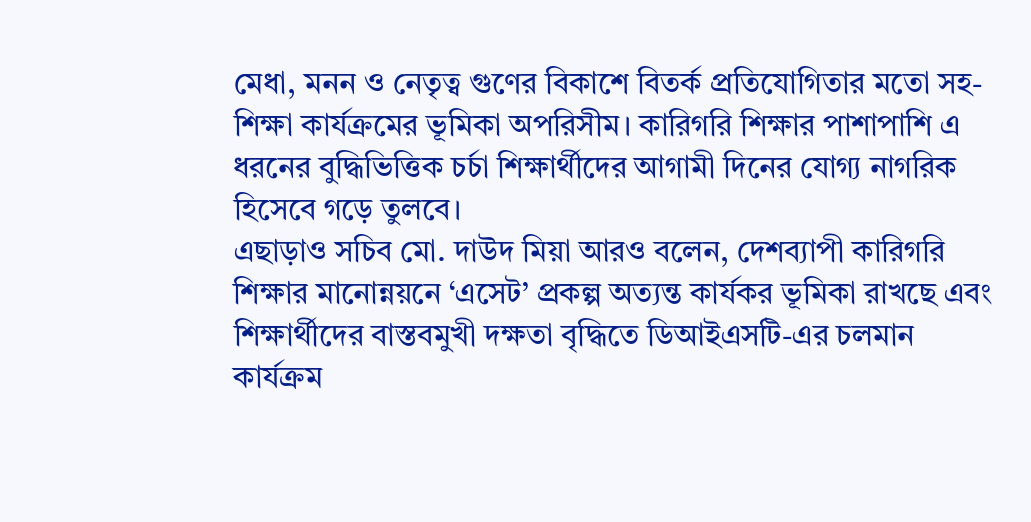মেধা, মনন ও নেতৃত্ব গুণের বিকাশে বিতর্ক প্রতিযোগিতার মতো সহ-শিক্ষা কার্যক্রমের ভূমিকা অপরিসীম। কারিগরি শিক্ষার পাশাপাশি এ ধরনের বুদ্ধিভিত্তিক চর্চা শিক্ষার্থীদের আগামী দিনের যোগ্য নাগরিক হিসেবে গড়ে তুলবে।
এছাড়াও সচিব মো. দাউদ মিয়া আরও বলেন, দেশব্যাপী কারিগরি শিক্ষার মানোন্নয়নে ‘এসেট’ প্রকল্প অত্যন্ত কার্যকর ভূমিকা রাখছে এবং শিক্ষার্থীদের বাস্তবমুখী দক্ষতা বৃদ্ধিতে ডিআইএসটি-এর চলমান কার্যক্রম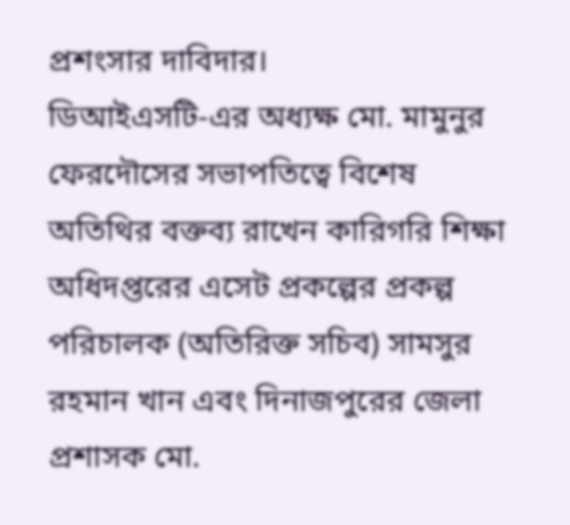প্রশংসার দাবিদার।
ডিআইএসটি-এর অধ্যক্ষ মো. মামুনুর ফেরদৌসের সভাপতিত্বে বিশেষ অতিথির বক্তব্য রাখেন কারিগরি শিক্ষা অধিদপ্তরের এসেট প্রকল্পের প্রকল্প পরিচালক (অতিরিক্ত সচিব) সামসুর রহমান খান এবং দিনাজপুরের জেলা প্রশাসক মো.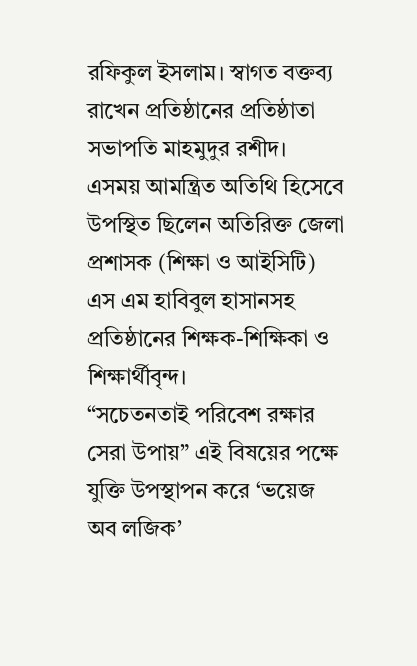রফিকুল ইসলাম। স্বাগত বক্তব্য রাখেন প্রতিষ্ঠানের প্রতিষ্ঠাতা সভাপতি মাহমুদুর রশীদ।
এসময় আমন্ত্রিত অতিথি হিসেবে উপস্থিত ছিলেন অতিরিক্ত জেলা প্রশাসক (শিক্ষা ও আইসিটি) এস এম হাবিবুল হাসানসহ প্রতিষ্ঠানের শিক্ষক-শিক্ষিকা ও শিক্ষার্থীবৃন্দ।
“সচেতনতাই পরিবেশ রক্ষার সেরা উপায়” এই বিষয়ের পক্ষে যুক্তি উপস্থাপন করে ‘ভয়েজ অব লজিক’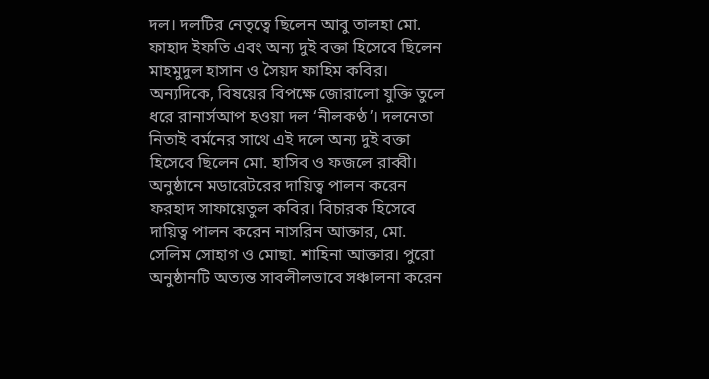দল। দলটির নেতৃত্বে ছিলেন আবু তালহা মো. ফাহাদ ইফতি এবং অন্য দুই বক্তা হিসেবে ছিলেন মাহমুদুল হাসান ও সৈয়দ ফাহিম কবির। অন্যদিকে, বিষয়ের বিপক্ষে জোরালো যুক্তি তুলে ধরে রানার্সআপ হওয়া দল ‘নীলকণ্ঠ’। দলনেতা নিতাই বর্মনের সাথে এই দলে অন্য দুই বক্তা হিসেবে ছিলেন মো. হাসিব ও ফজলে রাব্বী।
অনুষ্ঠানে মডারেটরের দায়িত্ব পালন করেন ফরহাদ সাফায়েতুল কবির। বিচারক হিসেবে দায়িত্ব পালন করেন নাসরিন আক্তার, মো. সেলিম সোহাগ ও মোছা. শাহিনা আক্তার। পুরো অনুষ্ঠানটি অত্যন্ত সাবলীলভাবে সঞ্চালনা করেন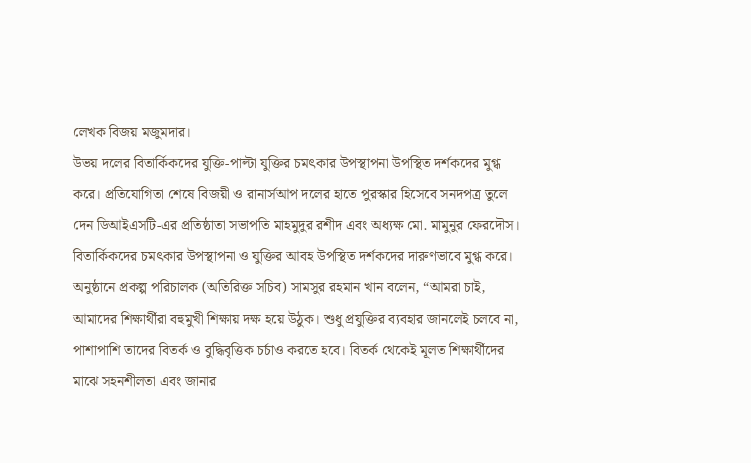লেখক বিজয় মজুমদার।
উভয় দলের বিতার্কিকদের যুক্তি-পাল্টা যুক্তির চমৎকার উপস্থাপনা উপস্থিত দর্শকদের মুগ্ধ করে। প্রতিযোগিতা শেষে বিজয়ী ও রানার্সআপ দলের হাতে পুরস্কার হিসেবে সনদপত্র তুলে দেন ডিআইএসটি-এর প্রতিষ্ঠাতা সভাপতি মাহমুদুর রশীদ এবং অধ্যক্ষ মো. মামুনুর ফেরদৌস। বিতার্কিকদের চমৎকার উপস্থাপনা ও যুক্তির আবহ উপস্থিত দর্শকদের দারুণভাবে মুগ্ধ করে।
অনুষ্ঠানে প্রকল্প পরিচালক (অতিরিক্ত সচিব) সামসুর রহমান খান বলেন, “আমরা চাই, আমাদের শিক্ষার্থীরা বহুমুখী শিক্ষায় দক্ষ হয়ে উঠুক। শুধু প্রযুক্তির ব্যবহার জানলেই চলবে না, পাশাপাশি তাদের বিতর্ক ও বুদ্ধিবৃত্তিক চর্চাও করতে হবে। বিতর্ক থেকেই মূলত শিক্ষার্থীদের মাঝে সহনশীলতা এবং জানার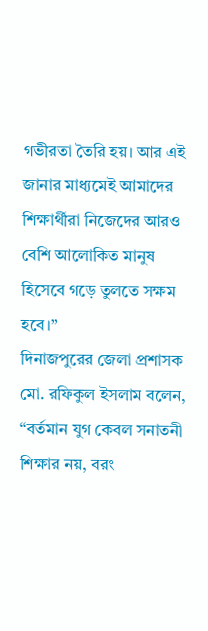গভীরতা তৈরি হয়। আর এই জানার মাধ্যমেই আমাদের শিক্ষার্থীরা নিজেদের আরও বেশি আলোকিত মানুষ হিসেবে গড়ে তুলতে সক্ষম হবে।”
দিনাজপুরের জেলা প্রশাসক মো. রফিকুল ইসলাম বলেন, “বর্তমান যুগ কেবল সনাতনী শিক্ষার নয়, বরং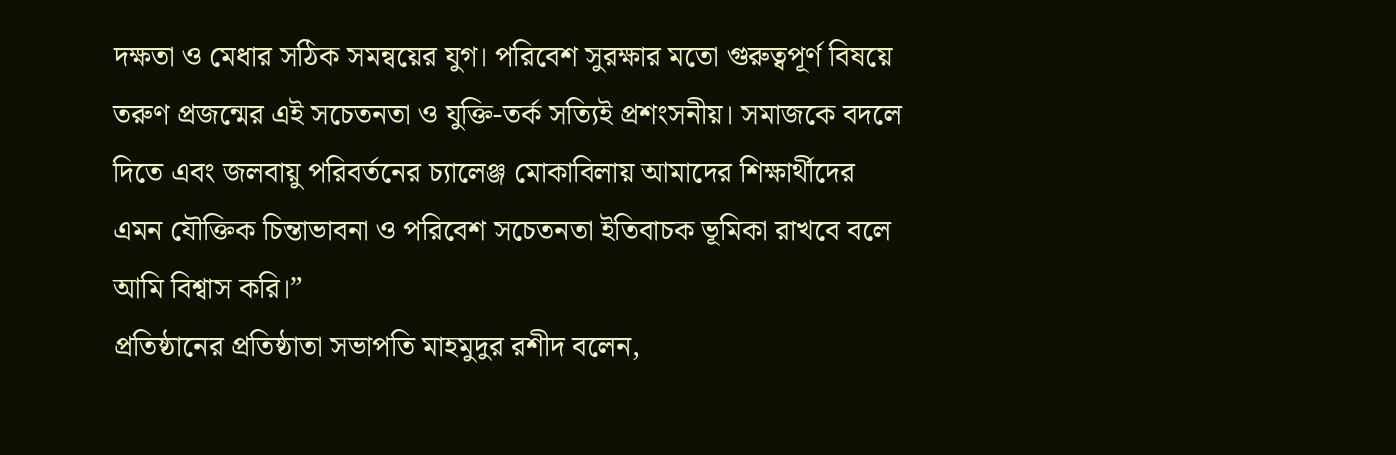দক্ষতা ও মেধার সঠিক সমন্বয়ের যুগ। পরিবেশ সুরক্ষার মতো গুরুত্বপূর্ণ বিষয়ে তরুণ প্রজন্মের এই সচেতনতা ও যুক্তি-তর্ক সত্যিই প্রশংসনীয়। সমাজকে বদলে দিতে এবং জলবায়ু পরিবর্তনের চ্যালেঞ্জ মোকাবিলায় আমাদের শিক্ষার্থীদের এমন যৌক্তিক চিন্তাভাবনা ও পরিবেশ সচেতনতা ইতিবাচক ভূমিকা রাখবে বলে আমি বিশ্বাস করি।”
প্রতিষ্ঠানের প্রতিষ্ঠাতা সভাপতি মাহমুদুর রশীদ বলেন,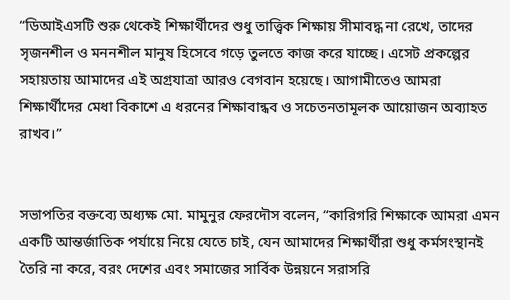“ডিআইএসটি শুরু থেকেই শিক্ষার্থীদের শুধু তাত্ত্বিক শিক্ষায় সীমাবদ্ধ না রেখে, তাদের সৃজনশীল ও মননশীল মানুষ হিসেবে গড়ে তুলতে কাজ করে যাচ্ছে। এসেট প্রকল্পের সহায়তায় আমাদের এই অগ্রযাত্রা আরও বেগবান হয়েছে। আগামীতেও আমরা শিক্ষার্থীদের মেধা বিকাশে এ ধরনের শিক্ষাবান্ধব ও সচেতনতামূলক আয়োজন অব্যাহত রাখব।”


সভাপতির বক্তব্যে অধ্যক্ষ মো. মামুনুর ফেরদৌস বলেন, “কারিগরি শিক্ষাকে আমরা এমন একটি আন্তর্জাতিক পর্যায়ে নিয়ে যেতে চাই, যেন আমাদের শিক্ষার্থীরা শুধু কর্মসংস্থানই তৈরি না করে, বরং দেশের এবং সমাজের সার্বিক উন্নয়নে সরাসরি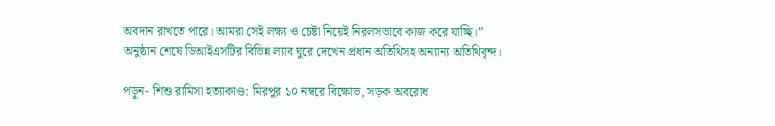অবদান রাখতে পারে। আমরা সেই লক্ষ্য ও চেষ্টা নিয়েই নিরলসভাবে কাজ করে যাচ্ছি।”
অনুষ্ঠান শেষে ডিআইএসটির বিভিন্ন ল্যাব ঘুরে দেখেন প্রধান অতিথিসহ অন্যান্য অতিথিবৃন্দ।

পড়ুন- শিশু রামিসা হত্যাকাণ্ড: মিরপুর ১০ নম্বরে বিক্ষোভ, সড়ক অবরোধ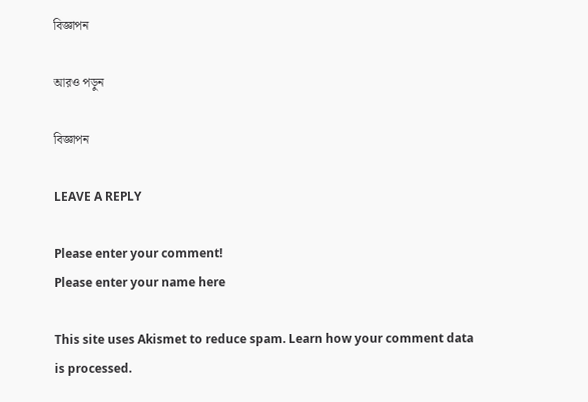বিজ্ঞাপন

আরও পড়ুন

বিজ্ঞাপন

LEAVE A REPLY

Please enter your comment!
Please enter your name here

This site uses Akismet to reduce spam. Learn how your comment data is processed.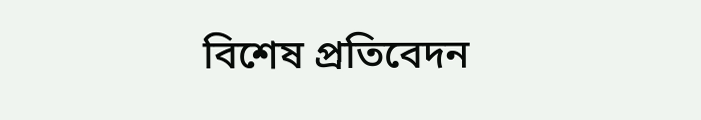বিশেষ প্রতিবেদন